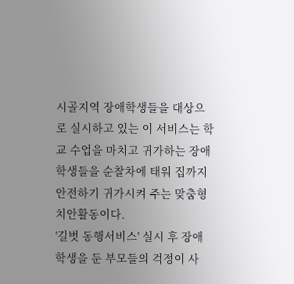시골지역 장애학생들을 대상으로 실시하고 있는 이 서비스는 학교 수업을 마치고 귀가하는 장애학생들을 순찰차에 태워 집까지 안전하기 귀가시켜 주는 맞춤형 치안활동이다.
'길벗 동행서비스' 실시 후 장애학생을 둔 부모들의 걱정이 사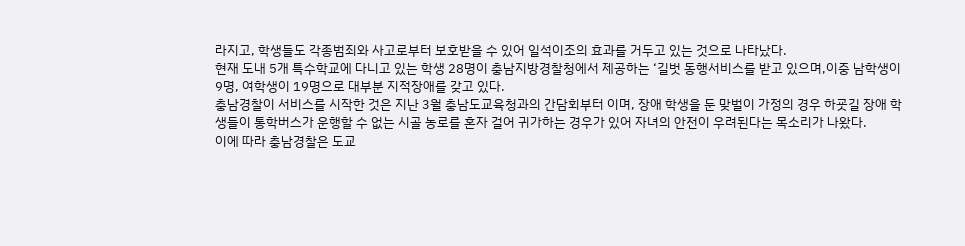라지고, 학생들도 각종범죄와 사고로부터 보호받을 수 있어 일석이조의 효과를 거두고 있는 것으로 나타났다.
현재 도내 5개 특수학교에 다니고 있는 학생 28명이 충남지방경찰청에서 제공하는 ‘길벗 동행서비스를 받고 있으며,이중 남학생이 9명, 여학생이 19명으로 대부분 지적장애를 갖고 있다.
충남경찰이 서비스를 시작한 것은 지난 3월 충남도교육청과의 간담회부터 이며, 장애 학생을 둔 맞벌이 가정의 경우 하굣길 장애 학생들이 통학버스가 운행할 수 없는 시골 농로를 혼자 걸어 귀가하는 경우가 있어 자녀의 안전이 우려된다는 목소리가 나왔다.
이에 따라 충남경찰은 도교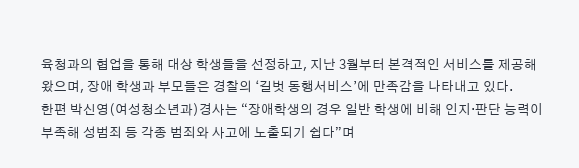육청과의 협업을 통해 대상 학생들을 선정하고, 지난 3월부터 본격적인 서비스를 제공해 왔으며, 장애 학생과 부모들은 경찰의 ‘길벗 동행서비스’에 만족감을 나타내고 있다.
한편 박신영(여성청소년과)경사는 “장애학생의 경우 일반 학생에 비해 인지·판단 능력이 부족해 성범죄 등 각종 범죄와 사고에 노출되기 쉽다”며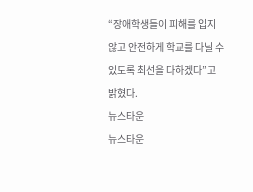“장애학생들이 피해를 입지 않고 안전하게 학교를 다닐 수 있도록 최선을 다하겠다”고 밝혔다.
뉴스타운
뉴스타운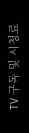TV 구독 및 시청료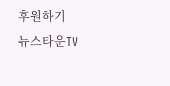후원하기
뉴스타운TV